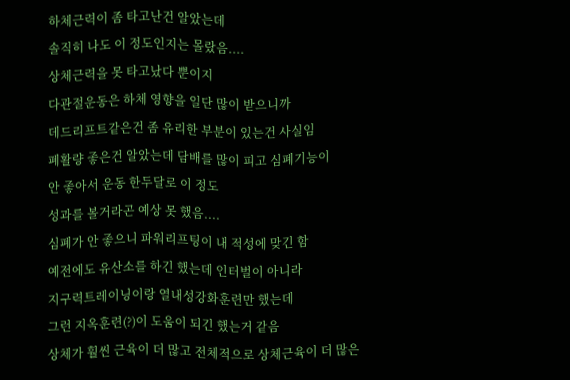하체근력이 좀 타고난건 알았는데
솔직히 나도 이 정도인지는 몰랐음....
상체근력을 못 타고났다 뿐이지
다관절운동은 하체 영향을 일단 많이 받으니까
데드리프트같은건 좀 유리한 부분이 있는건 사실임
폐활량 좋은건 알았는데 담배를 많이 피고 심폐기능이
안 좋아서 운동 한두달로 이 정도
성과를 볼거라곤 예상 못 했음....
심폐가 안 좋으니 파워리프팅이 내 적성에 맞긴 함
예전에도 유산소를 하긴 했는데 인터벌이 아니라
지구력트레이닝이랑 열내성강화훈련만 했는데
그런 지옥훈련(?)이 도움이 되긴 했는거 같음
상체가 훨씬 근육이 더 많고 전체적으로 상체근육이 더 많은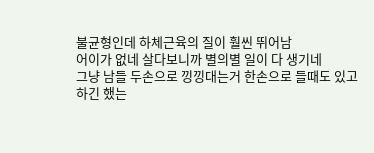불균형인데 하체근육의 질이 훨씬 뛰어남
어이가 없네 살다보니까 별의별 일이 다 생기네
그냥 남들 두손으로 낑낑대는거 한손으로 들때도 있고
하긴 했는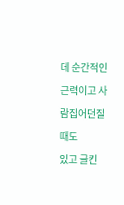데 순간적인 근력이고 사람집어던질때도
있고 글킨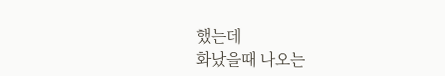했는데
화났을때 나오는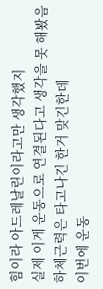힘이라 아드레날린이라고만 생각했지
실제 이게 운동으로 연결된다고 생각을 못 해봤음
하체근력은 타고나긴 한거 맞긴한데
이번에 운동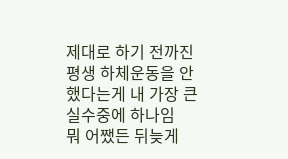제대로 하기 전까진
평생 하체운동을 안 했다는게 내 가장 큰 실수중에 하나임
뭐 어쨌든 뒤늦게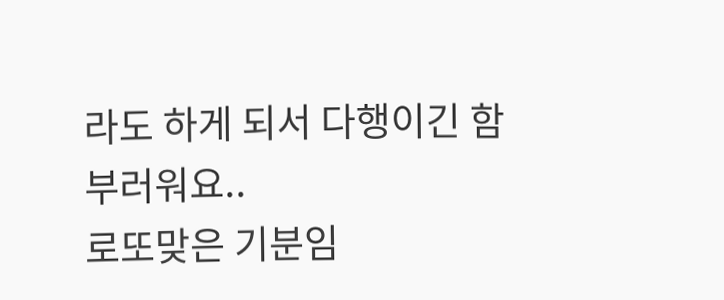라도 하게 되서 다행이긴 함
부러워요..
로또맞은 기분임